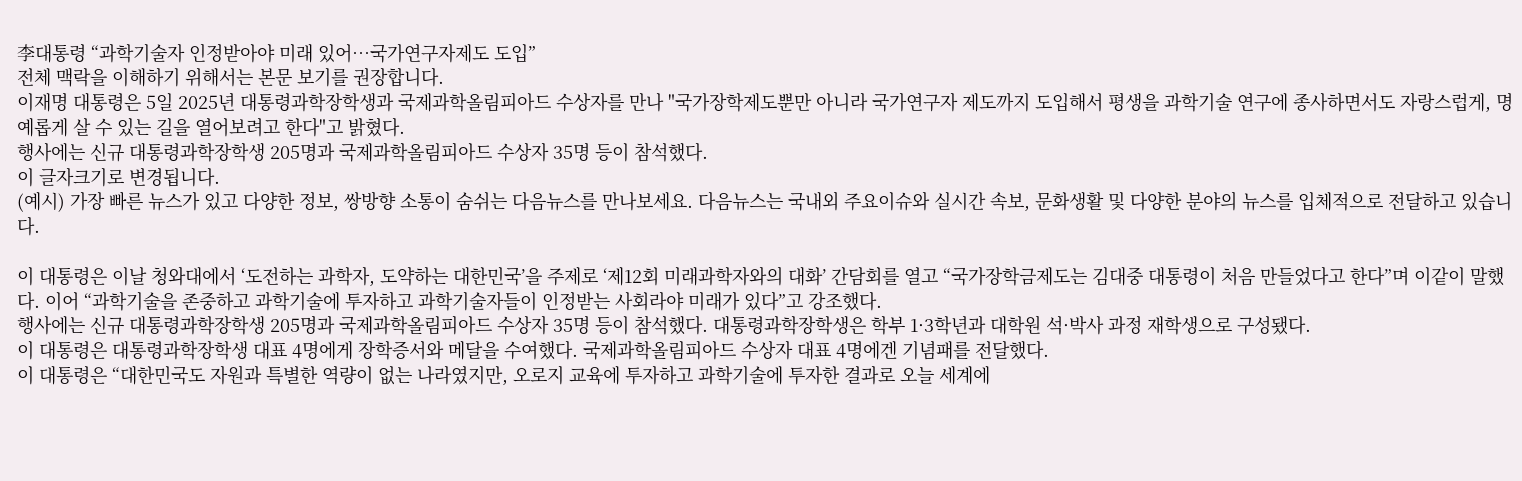李대통령 “과학기술자 인정받아야 미래 있어…국가연구자제도 도입”
전체 맥락을 이해하기 위해서는 본문 보기를 권장합니다.
이재명 대통령은 5일 2025년 대통령과학장학생과 국제과학올림피아드 수상자를 만나 "국가장학제도뿐만 아니라 국가연구자 제도까지 도입해서 평생을 과학기술 연구에 종사하면서도 자랑스럽게, 명예롭게 살 수 있는 길을 열어보려고 한다"고 밝혔다.
행사에는 신규 대통령과학장학생 205명과 국제과학올림피아드 수상자 35명 등이 참석했다.
이 글자크기로 변경됩니다.
(예시) 가장 빠른 뉴스가 있고 다양한 정보, 쌍방향 소통이 숨쉬는 다음뉴스를 만나보세요. 다음뉴스는 국내외 주요이슈와 실시간 속보, 문화생활 및 다양한 분야의 뉴스를 입체적으로 전달하고 있습니다.

이 대통령은 이날 청와대에서 ‘도전하는 과학자, 도약하는 대한민국’을 주제로 ‘제12회 미래과학자와의 대화’ 간담회를 열고 “국가장학금제도는 김대중 대통령이 처음 만들었다고 한다”며 이같이 말했다. 이어 “과학기술을 존중하고 과학기술에 투자하고 과학기술자들이 인정받는 사회라야 미래가 있다”고 강조했다.
행사에는 신규 대통령과학장학생 205명과 국제과학올림피아드 수상자 35명 등이 참석했다. 대통령과학장학생은 학부 1·3학년과 대학원 석·박사 과정 재학생으로 구성됐다.
이 대통령은 대통령과학장학생 대표 4명에게 장학증서와 메달을 수여했다. 국제과학올림피아드 수상자 대표 4명에겐 기념패를 전달했다.
이 대통령은 “대한민국도 자원과 특별한 역량이 없는 나라였지만, 오로지 교육에 투자하고 과학기술에 투자한 결과로 오늘 세계에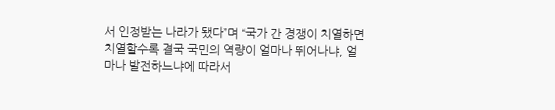서 인정받는 나라가 됐다”며 “국가 간 경쟁이 치열하면 치열할수록 결국 국민의 역량이 얼마나 뛰어나냐, 얼마나 발전하느냐에 따라서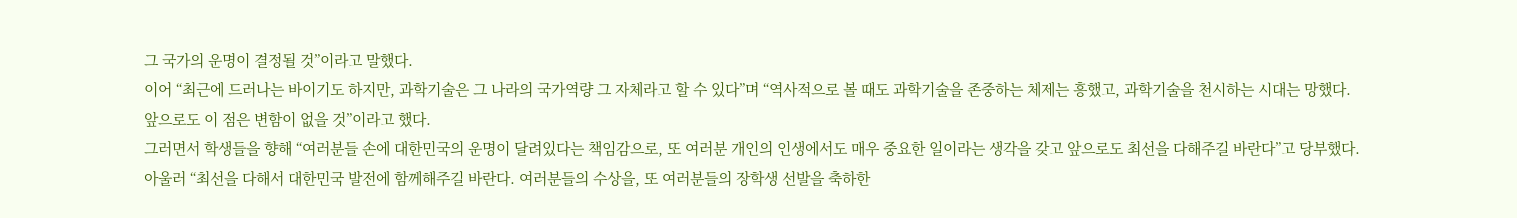그 국가의 운명이 결정될 것”이라고 말했다.
이어 “최근에 드러나는 바이기도 하지만, 과학기술은 그 나라의 국가역량 그 자체라고 할 수 있다”며 “역사적으로 볼 때도 과학기술을 존중하는 체제는 흥했고, 과학기술을 천시하는 시대는 망했다. 앞으로도 이 점은 변함이 없을 것”이라고 했다.
그러면서 학생들을 향해 “여러분들 손에 대한민국의 운명이 달려있다는 책임감으로, 또 여러분 개인의 인생에서도 매우 중요한 일이라는 생각을 갖고 앞으로도 최선을 다해주길 바란다”고 당부했다.
아울러 “최선을 다해서 대한민국 발전에 함께해주길 바란다. 여러분들의 수상을, 또 여러분들의 장학생 선발을 축하한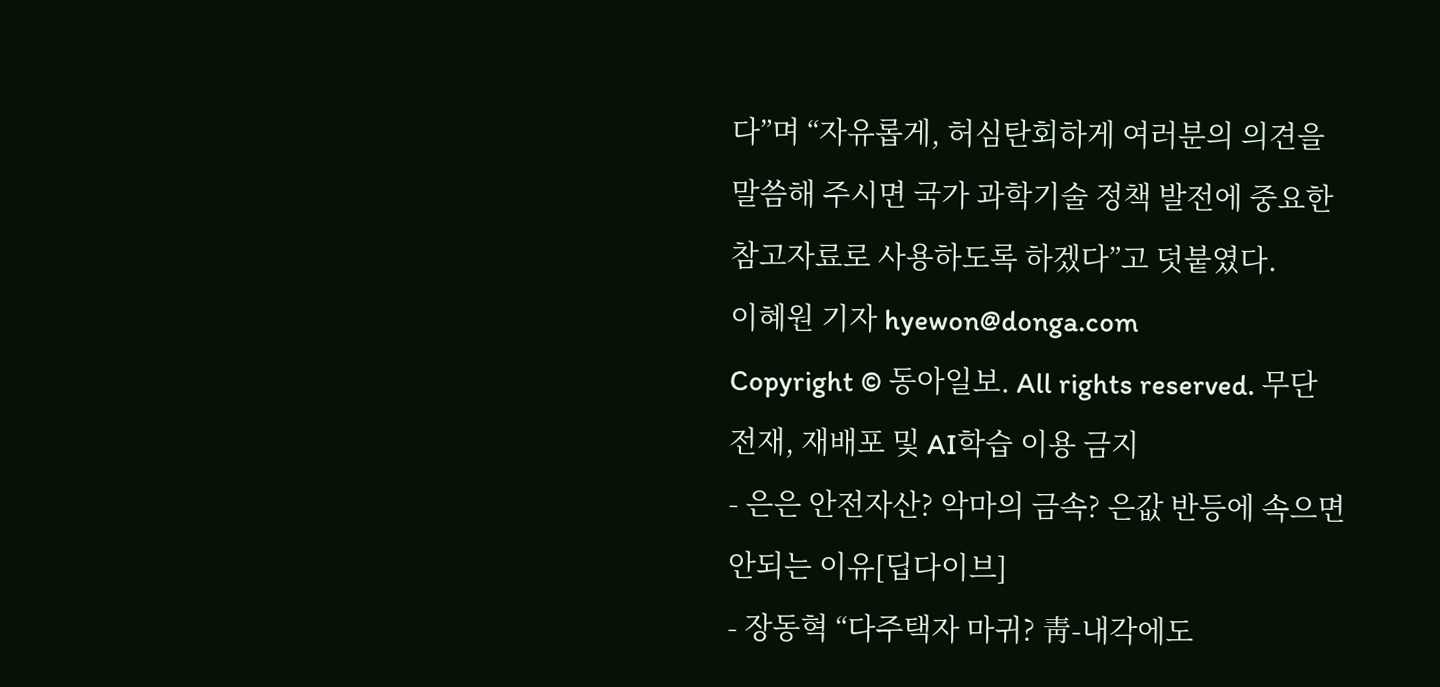다”며 “자유롭게, 허심탄회하게 여러분의 의견을 말씀해 주시면 국가 과학기술 정책 발전에 중요한 참고자료로 사용하도록 하겠다”고 덧붙였다.
이혜원 기자 hyewon@donga.com
Copyright © 동아일보. All rights reserved. 무단 전재, 재배포 및 AI학습 이용 금지
- 은은 안전자산? 악마의 금속? 은값 반등에 속으면 안되는 이유[딥다이브]
- 장동혁 “다주택자 마귀? 靑-내각에도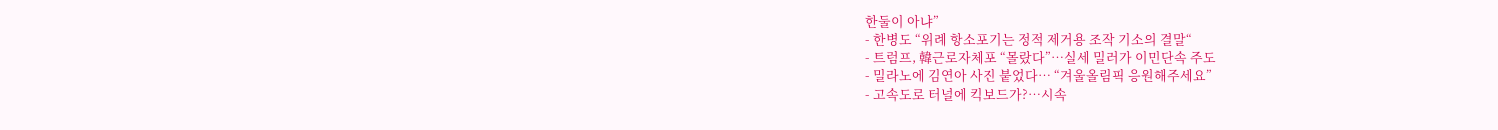한둘이 아냐”
- 한병도 “위례 항소포기는 정적 제거용 조작 기소의 결말“
- 트럼프, 韓근로자체포 “몰랐다”…실세 밀러가 이민단속 주도
- 밀라노에 김연아 사진 붙었다… “겨울올림픽 응원해주세요”
- 고속도로 터널에 킥보드가?…시속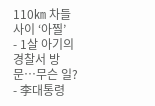110㎞ 차들 사이 ‘아찔’
- 1살 아기의 경찰서 방문…무슨 일?
- 李대통령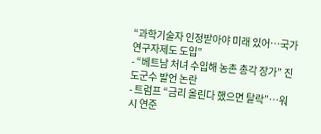“과학기술자 인정받아야 미래 있어…국가연구자제도 도입”
- “베트남 처녀 수입해 농촌 총각 장가” 진도군수 발언 논란
- 트럼프 “금리 올린다 했으면 탈락”…워시 연준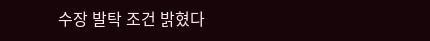수장 발탁 조건 밝혔다